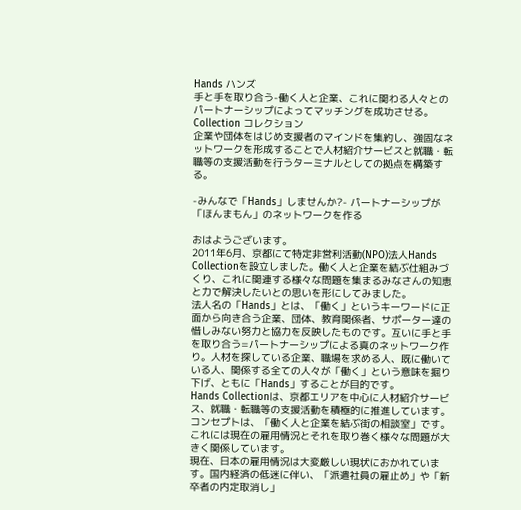Hands ハンズ
手と手を取り合う-働く人と企業、これに関わる人々とのパートナーシップによってマッチングを成功させる。
Collection コレクション
企業や団体をはじめ支援者のマインドを集約し、強固なネットワークを形成することで人材紹介サービスと就職・転職等の支援活動を行うターミナルとしての拠点を構築する。

-みんなで「Hands」しませんか?- パートナーシップが「ほんまもん」のネットワークを作る

おはようございます。
2011年6月、京都にて特定非営利活動(NPO)法人Hands Collectionを設立しました。働く人と企業を結ぶ仕組みづくり、これに関連する様々な問題を集まるみなさんの知恵と力で解決したいとの思いを形にしてみました。
法人名の「Hands」とは、「働く」というキーワードに正面から向き合う企業、団体、教育関係者、サポーター達の惜しみない努力と協力を反映したものです。互いに手と手を取り合う=パートナーシップによる真のネットワーク作り。人材を探している企業、職場を求める人、既に働いている人、関係する全ての人々が「働く」という意味を掘り下げ、ともに「Hands」することが目的です。
Hands Collectionは、京都エリアを中心に人材紹介サービス、就職・転職等の支援活動を積極的に推進しています。
コンセプトは、「働く人と企業を結ぶ街の相談室」です。
これには現在の雇用情況とそれを取り巻く様々な問題が大きく関係しています。
現在、日本の雇用情況は大変厳しい現状におかれています。国内経済の低迷に伴い、「派遣社員の雇止め」や「新卒者の内定取消し」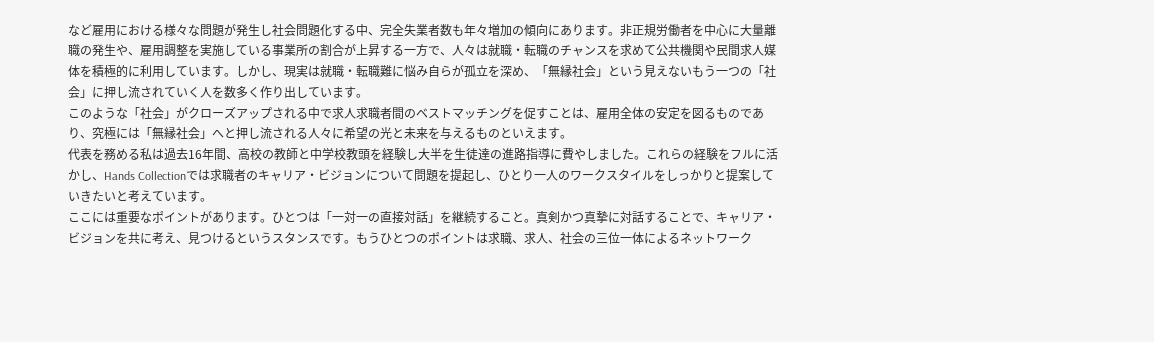など雇用における様々な問題が発生し社会問題化する中、完全失業者数も年々増加の傾向にあります。非正規労働者を中心に大量離職の発生や、雇用調整を実施している事業所の割合が上昇する一方で、人々は就職・転職のチャンスを求めて公共機関や民間求人媒体を積極的に利用しています。しかし、現実は就職・転職難に悩み自らが孤立を深め、「無縁社会」という見えないもう一つの「社会」に押し流されていく人を数多く作り出しています。
このような「社会」がクローズアップされる中で求人求職者間のベストマッチングを促すことは、雇用全体の安定を図るものであり、究極には「無縁社会」へと押し流される人々に希望の光と未来を与えるものといえます。
代表を務める私は過去16年間、高校の教師と中学校教頭を経験し大半を生徒達の進路指導に費やしました。これらの経験をフルに活かし、Hands Collectionでは求職者のキャリア・ビジョンについて問題を提起し、ひとり一人のワークスタイルをしっかりと提案していきたいと考えています。
ここには重要なポイントがあります。ひとつは「一対一の直接対話」を継続すること。真剣かつ真摯に対話することで、キャリア・ビジョンを共に考え、見つけるというスタンスです。もうひとつのポイントは求職、求人、社会の三位一体によるネットワーク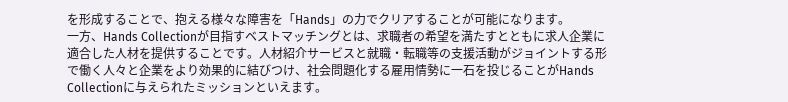を形成することで、抱える様々な障害を「Hands」の力でクリアすることが可能になります。
一方、Hands Collectionが目指すベストマッチングとは、求職者の希望を満たすとともに求人企業に適合した人材を提供することです。人材紹介サービスと就職・転職等の支援活動がジョイントする形で働く人々と企業をより効果的に結びつけ、社会問題化する雇用情勢に一石を投じることがHands Collectionに与えられたミッションといえます。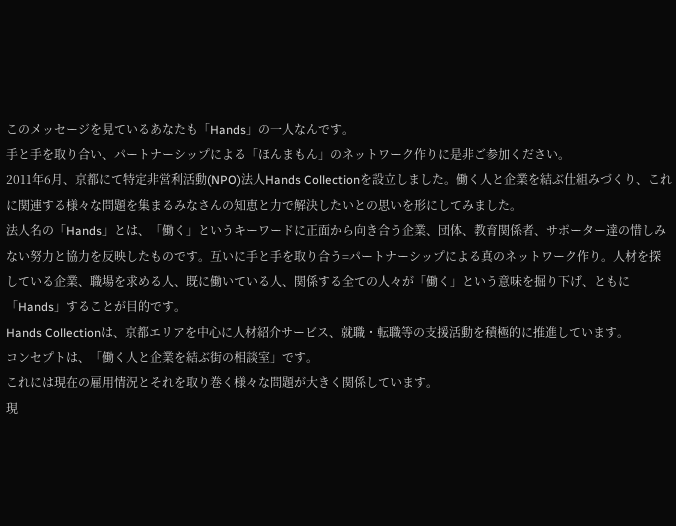このメッセージを見ているあなたも「Hands」の一人なんです。
手と手を取り合い、パートナーシップによる「ほんまもん」のネットワーク作りに是非ご参加ください。
2011年6月、京都にて特定非営利活動(NPO)法人Hands Collectionを設立しました。働く人と企業を結ぶ仕組みづくり、これに関連する様々な問題を集まるみなさんの知恵と力で解決したいとの思いを形にしてみました。
法人名の「Hands」とは、「働く」というキーワードに正面から向き合う企業、団体、教育関係者、サポーター達の惜しみない努力と協力を反映したものです。互いに手と手を取り合う=パートナーシップによる真のネットワーク作り。人材を探している企業、職場を求める人、既に働いている人、関係する全ての人々が「働く」という意味を掘り下げ、ともに「Hands」することが目的です。
Hands Collectionは、京都エリアを中心に人材紹介サービス、就職・転職等の支援活動を積極的に推進しています。
コンセプトは、「働く人と企業を結ぶ街の相談室」です。
これには現在の雇用情況とそれを取り巻く様々な問題が大きく関係しています。
現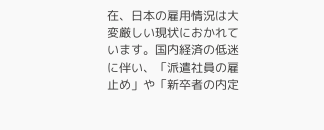在、日本の雇用情況は大変厳しい現状におかれています。国内経済の低迷に伴い、「派遣社員の雇止め」や「新卒者の内定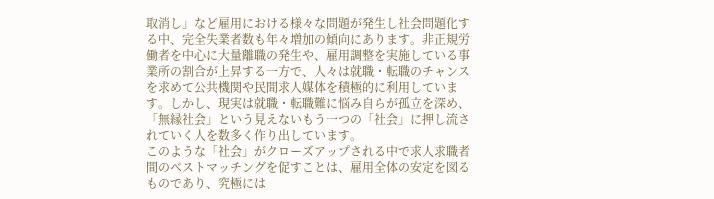取消し」など雇用における様々な問題が発生し社会問題化する中、完全失業者数も年々増加の傾向にあります。非正規労働者を中心に大量離職の発生や、雇用調整を実施している事業所の割合が上昇する一方で、人々は就職・転職のチャンスを求めて公共機関や民間求人媒体を積極的に利用しています。しかし、現実は就職・転職難に悩み自らが孤立を深め、「無縁社会」という見えないもう一つの「社会」に押し流されていく人を数多く作り出しています。
このような「社会」がクローズアップされる中で求人求職者間のベストマッチングを促すことは、雇用全体の安定を図るものであり、究極には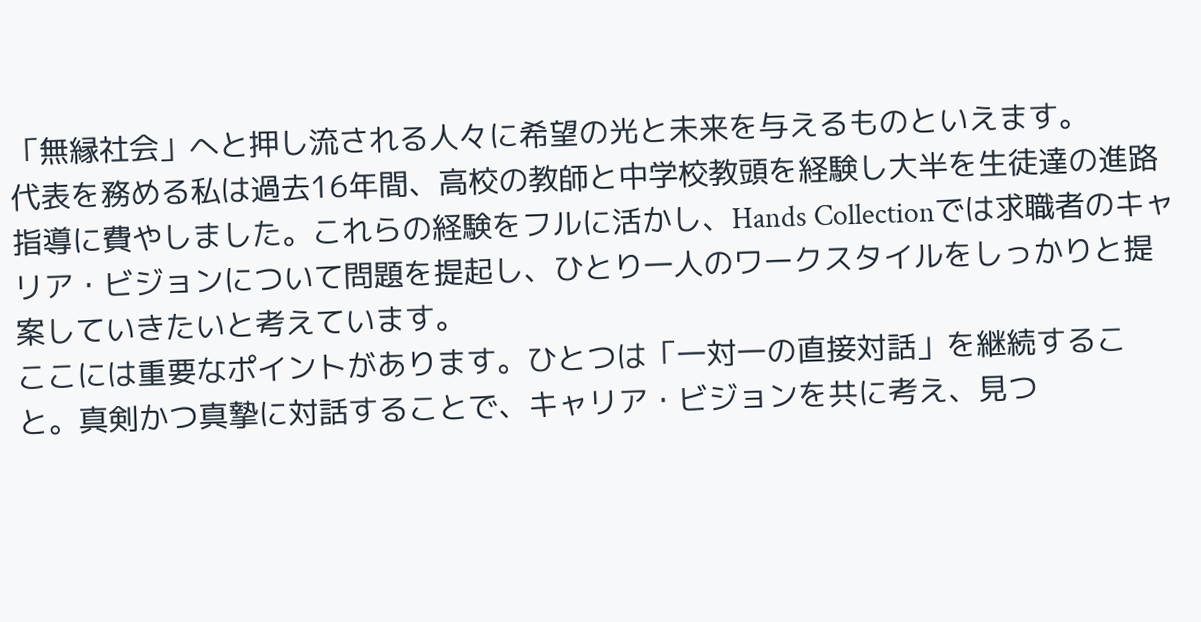「無縁社会」へと押し流される人々に希望の光と未来を与えるものといえます。
代表を務める私は過去16年間、高校の教師と中学校教頭を経験し大半を生徒達の進路指導に費やしました。これらの経験をフルに活かし、Hands Collectionでは求職者のキャリア・ビジョンについて問題を提起し、ひとり一人のワークスタイルをしっかりと提案していきたいと考えています。
ここには重要なポイントがあります。ひとつは「一対一の直接対話」を継続すること。真剣かつ真摯に対話することで、キャリア・ビジョンを共に考え、見つ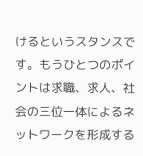けるというスタンスです。もうひとつのポイントは求職、求人、社会の三位一体によるネットワークを形成する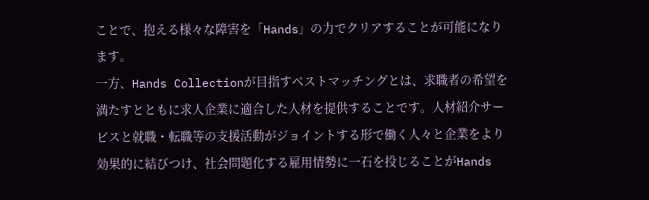ことで、抱える様々な障害を「Hands」の力でクリアすることが可能になります。
一方、Hands Collectionが目指すベストマッチングとは、求職者の希望を満たすとともに求人企業に適合した人材を提供することです。人材紹介サービスと就職・転職等の支援活動がジョイントする形で働く人々と企業をより効果的に結びつけ、社会問題化する雇用情勢に一石を投じることがHands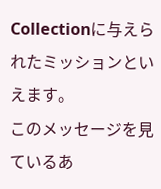Collectionに与えられたミッションといえます。
このメッセージを見ているあ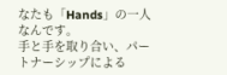なたも「Hands」の一人なんです。
手と手を取り合い、パートナーシップによる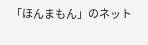「ほんまもん」のネット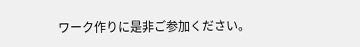ワーク作りに是非ご参加ください。